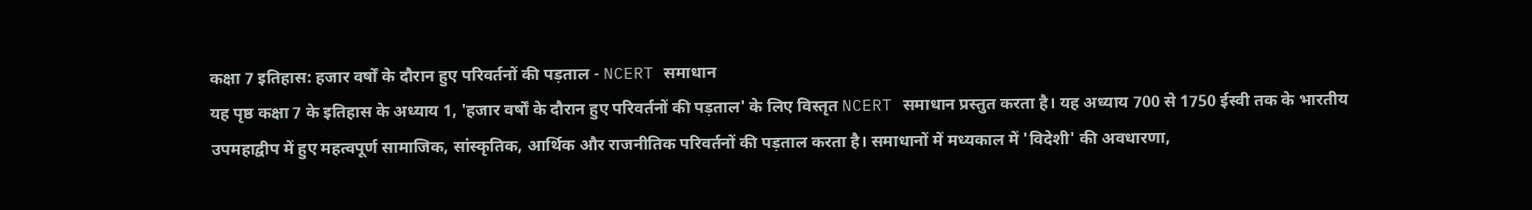कक्षा 7 इतिहास: हजार वर्षों के दौरान हुए परिवर्तनों की पड़ताल - NCERT समाधान
यह पृष्ठ कक्षा 7 के इतिहास के अध्याय 1, 'हजार वर्षों के दौरान हुए परिवर्तनों की पड़ताल' के लिए विस्तृत NCERT समाधान प्रस्तुत करता है। यह अध्याय 700 से 1750 ईस्वी तक के भारतीय उपमहाद्वीप में हुए महत्वपूर्ण सामाजिक, सांस्कृतिक, आर्थिक और राजनीतिक परिवर्तनों की पड़ताल करता है। समाधानों में मध्यकाल में 'विदेशी' की अवधारणा,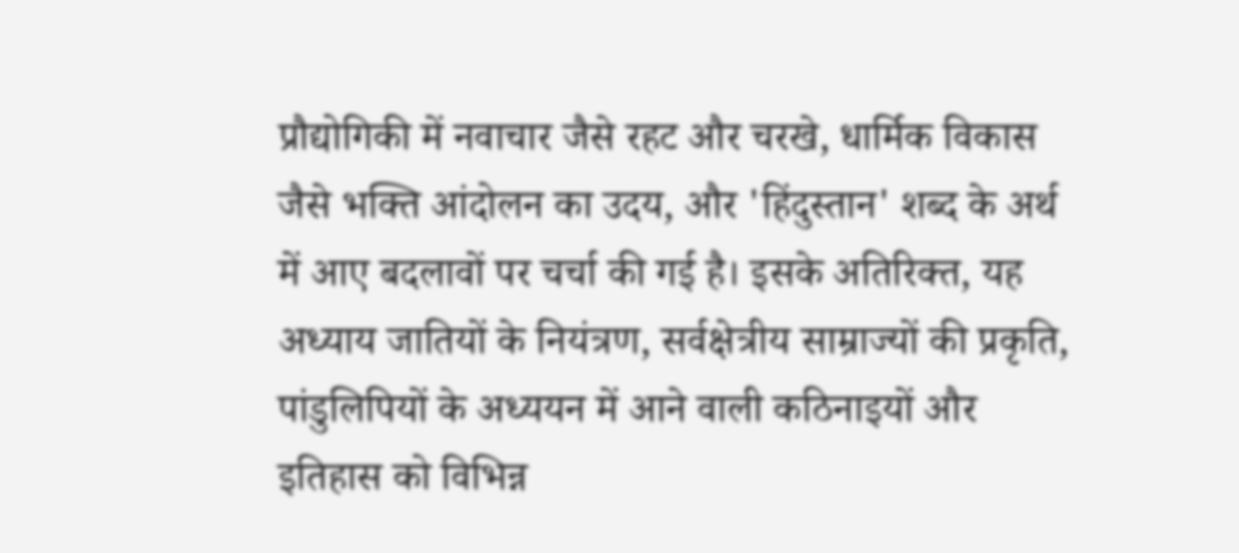प्रौद्योगिकी में नवाचार जैसे रहट और चरखे, धार्मिक विकास जैसे भक्ति आंदोलन का उदय, और 'हिंदुस्तान' शब्द के अर्थ में आए बदलावों पर चर्चा की गई है। इसके अतिरिक्त, यह अध्याय जातियों के नियंत्रण, सर्वक्षेत्रीय साम्राज्यों की प्रकृति, पांडुलिपियों के अध्ययन में आने वाली कठिनाइयों और इतिहास को विभिन्न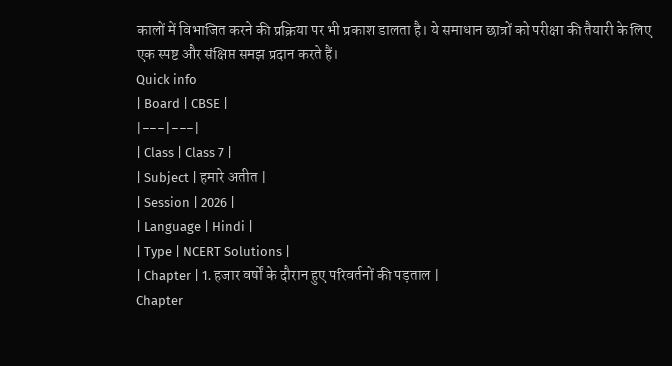कालों में विभाजित करने की प्रक्रिया पर भी प्रकाश डालता है। ये समाधान छात्रों को परीक्षा की तैयारी के लिए एक स्पष्ट और संक्षिप्त समझ प्रदान करते हैं।
Quick info
| Board | CBSE |
|---|---|
| Class | Class 7 |
| Subject | हमारे अतीत |
| Session | 2026 |
| Language | Hindi |
| Type | NCERT Solutions |
| Chapter | 1. हजार वर्षों के दौरान हुए परिवर्तनों की पड़ताल |
Chapter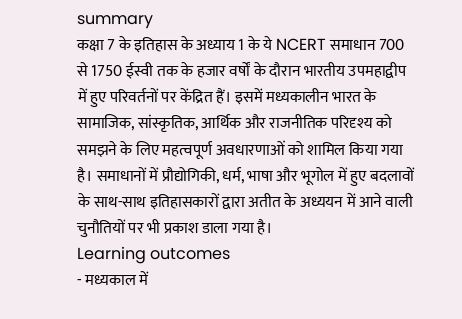summary
कक्षा 7 के इतिहास के अध्याय 1 के ये NCERT समाधान 700 से 1750 ईस्वी तक के हजार वर्षों के दौरान भारतीय उपमहाद्वीप में हुए परिवर्तनों पर केंद्रित हैं। इसमें मध्यकालीन भारत के सामाजिक, सांस्कृतिक, आर्थिक और राजनीतिक परिदृश्य को समझने के लिए महत्वपूर्ण अवधारणाओं को शामिल किया गया है। समाधानों में प्रौद्योगिकी, धर्म, भाषा और भूगोल में हुए बदलावों के साथ-साथ इतिहासकारों द्वारा अतीत के अध्ययन में आने वाली चुनौतियों पर भी प्रकाश डाला गया है।
Learning outcomes
- मध्यकाल में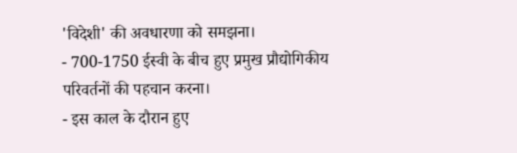'विदेशी' की अवधारणा को समझना।
- 700-1750 ईस्वी के बीच हुए प्रमुख प्रौद्योगिकीय परिवर्तनों की पहचान करना।
- इस काल के दौरान हुए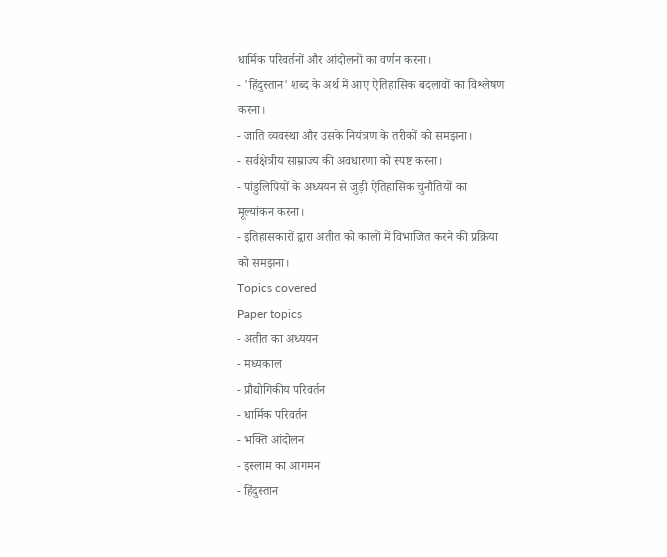धार्मिक परिवर्तनों और आंदोलनों का वर्णन करना।
- 'हिंदुस्तान' शब्द के अर्थ में आए ऐतिहासिक बदलावों का विश्लेषण करना।
- जाति व्यवस्था और उसके नियंत्रण के तरीकों को समझना।
- सर्वक्षेत्रीय साम्राज्य की अवधारणा को स्पष्ट करना।
- पांडुलिपियों के अध्ययन से जुड़ी ऐतिहासिक चुनौतियों का मूल्यांकन करना।
- इतिहासकारों द्वारा अतीत को कालों में विभाजित करने की प्रक्रिया को समझना।
Topics covered
Paper topics
- अतीत का अध्ययन
- मध्यकाल
- प्रौद्योगिकीय परिवर्तन
- धार्मिक परिवर्तन
- भक्ति आंदोलन
- इस्लाम का आगमन
- हिंदुस्तान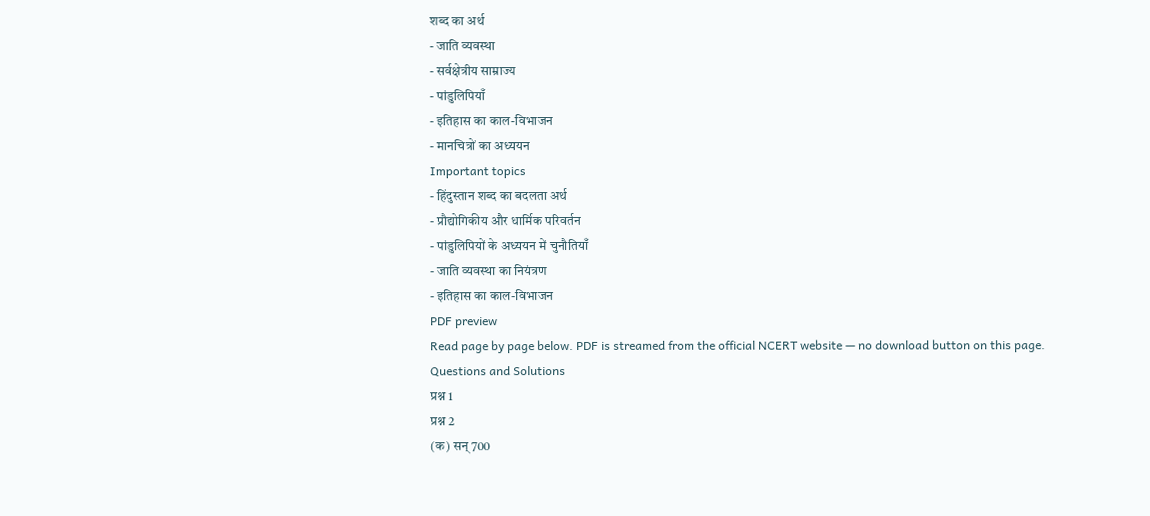शब्द का अर्थ
- जाति व्यवस्था
- सर्वक्षेत्रीय साम्राज्य
- पांडुलिपियाँ
- इतिहास का काल-विभाजन
- मानचित्रों का अध्ययन
Important topics
- हिंदुस्तान शब्द का बदलता अर्थ
- प्रौद्योगिकीय और धार्मिक परिवर्तन
- पांडुलिपियों के अध्ययन में चुनौतियाँ
- जाति व्यवस्था का नियंत्रण
- इतिहास का काल-विभाजन
PDF preview
Read page by page below. PDF is streamed from the official NCERT website — no download button on this page.
Questions and Solutions
प्रश्न 1
प्रश्न 2
(क) सन् 700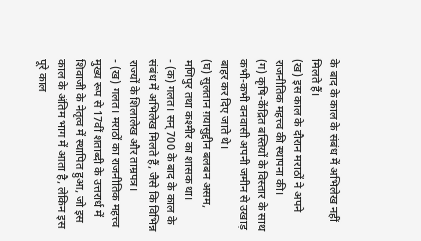के बाद के काल के संबंध में अभिलेख नहीं मिलते हैं।
(ख) इस काल के दौरान मराठों ने अपने राजनीतिक महत्त्व की स्थापना की।
(ग) कृषि-केंद्रित बस्तियों के विस्तार के साथ कभी-कभी वनवासी अपनी जमीन से उखाड़ बाहर कर दिए जाते थे।
(घ) सुलतान ग़यासुद्दीन बलबन असम, मणिपुर तथा कश्मीर का शासक था।
- (क) गलत। सन् 700 के बाद के काल के संबंध में अभिलेख मिलते हैं, जैसे कि विभिन्न राज्यों के शिलालेख और ताम्रपत्र।
- (ख) गलत। मराठों का राजनीतिक महत्त्व मुख्य रूप से 17वीं शताब्दी के उत्तरार्ध में शिवाजी के नेतृत्व में स्थापित हुआ, जो इस काल के अंतिम भाग में आता है, लेकिन इस पूरे काल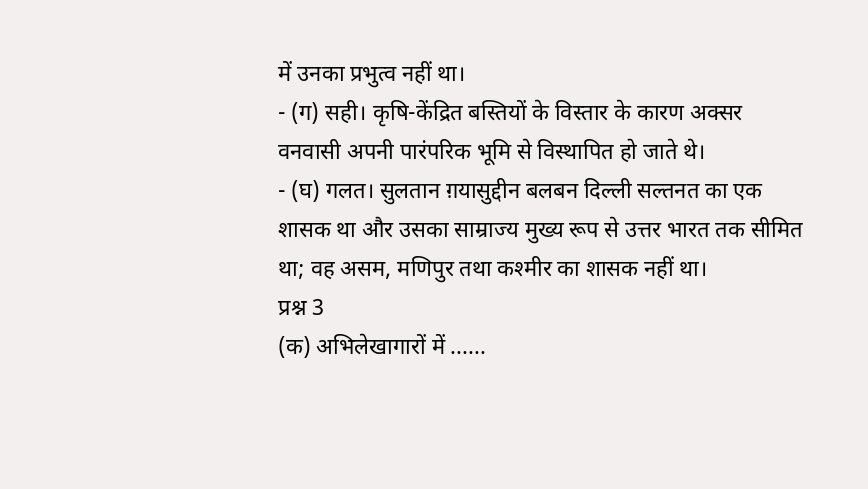में उनका प्रभुत्व नहीं था।
- (ग) सही। कृषि-केंद्रित बस्तियों के विस्तार के कारण अक्सर वनवासी अपनी पारंपरिक भूमि से विस्थापित हो जाते थे।
- (घ) गलत। सुलतान ग़यासुद्दीन बलबन दिल्ली सल्तनत का एक शासक था और उसका साम्राज्य मुख्य रूप से उत्तर भारत तक सीमित था; वह असम, मणिपुर तथा कश्मीर का शासक नहीं था।
प्रश्न 3
(क) अभिलेखागारों में ......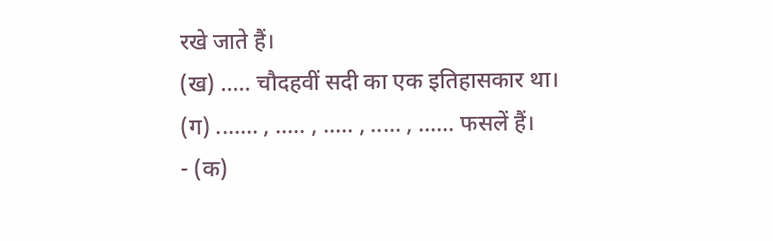रखे जाते हैं।
(ख) ..... चौदहवीं सदी का एक इतिहासकार था।
(ग) ....... , ..... , ..... , ..... , ...... फसलें हैं।
- (क)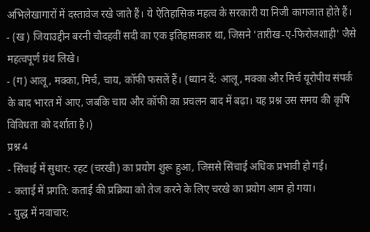अभिलेखागारों में दस्तावेज रखे जाते हैं। ये ऐतिहासिक महत्व के सरकारी या निजी कागजात होते हैं।
- (ख) जियाउद्दीन बरनी चौदहवीं सदी का एक इतिहासकार था, जिसने 'तारीख-ए-फिरोजशाही' जैसे महत्वपूर्ण ग्रंथ लिखे।
- (ग) आलू, मक्का, मिर्च, चाय, कॉफी फसलें हैं। (ध्यान दें: आलू, मक्का और मिर्च यूरोपीय संपर्क के बाद भारत में आए, जबकि चाय और कॉफी का प्रचलन बाद में बढ़ा। यह प्रश्न उस समय की कृषि विविधता को दर्शाता है।)
प्रश्न 4
- सिंचाई में सुधार: रहट (चरखी) का प्रयोग शुरू हुआ, जिससे सिंचाई अधिक प्रभावी हो गई।
- कताई में प्रगति: कताई की प्रक्रिया को तेज करने के लिए चरखे का प्रयोग आम हो गया।
- युद्ध में नवाचार: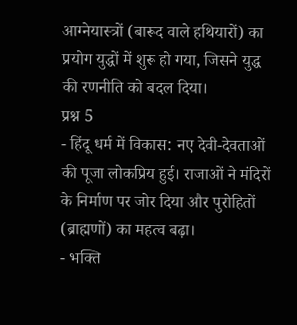आग्नेयास्त्रों (बारूद वाले हथियारों) का प्रयोग युद्धों में शुरू हो गया, जिसने युद्ध की रणनीति को बदल दिया।
प्रश्न 5
- हिंदू धर्म में विकास: नए देवी-देवताओं की पूजा लोकप्रिय हुई। राजाओं ने मंदिरों के निर्माण पर जोर दिया और पुरोहितों (ब्राह्मणों) का महत्व बढ़ा।
- भक्ति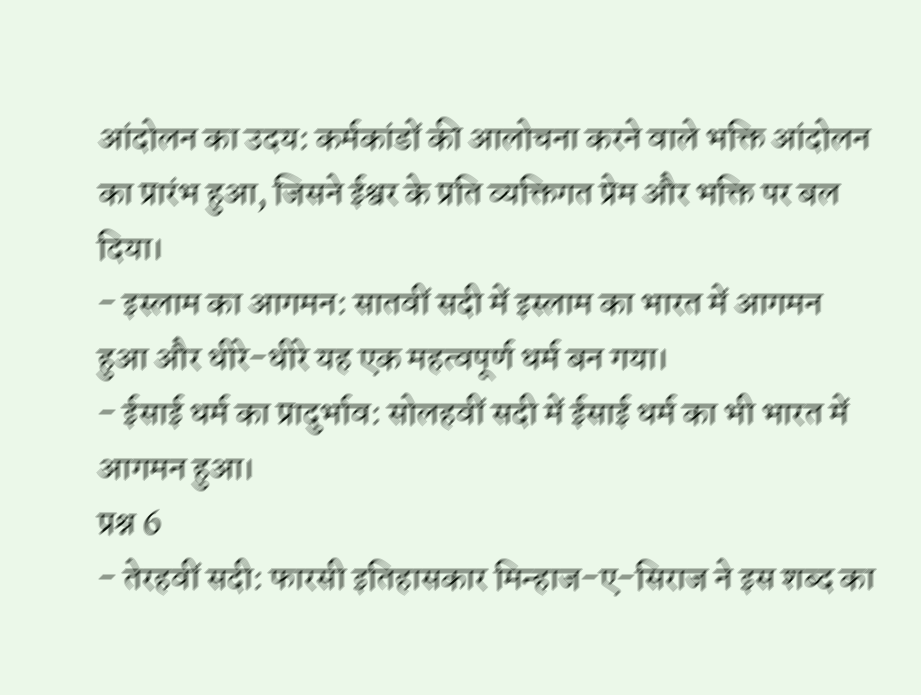आंदोलन का उदय: कर्मकांडों की आलोचना करने वाले भक्ति आंदोलन का प्रारंभ हुआ, जिसने ईश्वर के प्रति व्यक्तिगत प्रेम और भक्ति पर बल दिया।
- इस्लाम का आगमन: सातवीं सदी में इस्लाम का भारत में आगमन हुआ और धीरे-धीरे यह एक महत्वपूर्ण धर्म बन गया।
- ईसाई धर्म का प्रादुर्भाव: सोलहवीं सदी में ईसाई धर्म का भी भारत में आगमन हुआ।
प्रश्न 6
- तेरहवीं सदी: फारसी इतिहासकार मिन्हाज-ए-सिराज ने इस शब्द का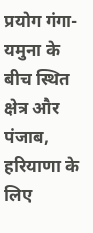प्रयोग गंगा-यमुना के बीच स्थित क्षेत्र और पंजाब, हरियाणा के लिए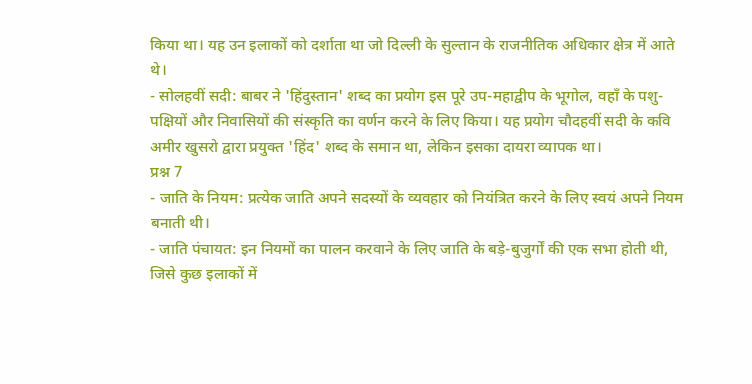किया था। यह उन इलाकों को दर्शाता था जो दिल्ली के सुल्तान के राजनीतिक अधिकार क्षेत्र में आते थे।
- सोलहवीं सदी: बाबर ने 'हिंदुस्तान' शब्द का प्रयोग इस पूरे उप-महाद्वीप के भूगोल, वहाँ के पशु-पक्षियों और निवासियों की संस्कृति का वर्णन करने के लिए किया। यह प्रयोग चौदहवीं सदी के कवि अमीर खुसरो द्वारा प्रयुक्त 'हिंद' शब्द के समान था, लेकिन इसका दायरा व्यापक था।
प्रश्न 7
- जाति के नियम: प्रत्येक जाति अपने सदस्यों के व्यवहार को नियंत्रित करने के लिए स्वयं अपने नियम बनाती थी।
- जाति पंचायत: इन नियमों का पालन करवाने के लिए जाति के बड़े-बुजुर्गों की एक सभा होती थी, जिसे कुछ इलाकों में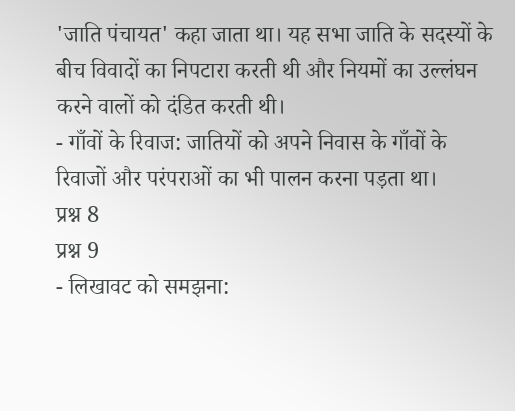'जाति पंचायत' कहा जाता था। यह सभा जाति के सदस्यों के बीच विवादों का निपटारा करती थी और नियमों का उल्लंघन करने वालों को दंडित करती थी।
- गाँवों के रिवाज: जातियों को अपने निवास के गाँवों के रिवाजों और परंपराओं का भी पालन करना पड़ता था।
प्रश्न 8
प्रश्न 9
- लिखावट को समझना: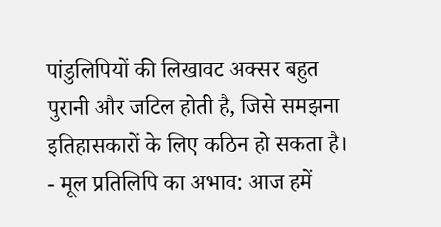पांडुलिपियों की लिखावट अक्सर बहुत पुरानी और जटिल होती है, जिसे समझना इतिहासकारों के लिए कठिन हो सकता है।
- मूल प्रतिलिपि का अभाव: आज हमें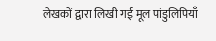लेखकों द्वारा लिखी गई मूल पांडुलिपियाँ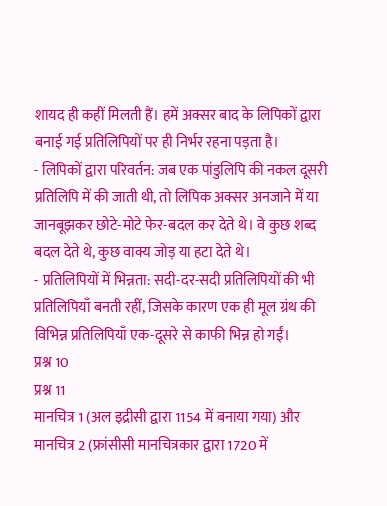शायद ही कहीं मिलती हैं। हमें अक्सर बाद के लिपिकों द्वारा बनाई गई प्रतिलिपियों पर ही निर्भर रहना पड़ता है।
- लिपिकों द्वारा परिवर्तन: जब एक पांडुलिपि की नकल दूसरी प्रतिलिपि में की जाती थी, तो लिपिक अक्सर अनजाने में या जानबूझकर छोटे-मोटे फेर-बदल कर देते थे। वे कुछ शब्द बदल देते थे, कुछ वाक्य जोड़ या हटा देते थे।
- प्रतिलिपियों में भिन्नता: सदी-दर-सदी प्रतिलिपियों की भी प्रतिलिपियाँ बनती रहीं, जिसके कारण एक ही मूल ग्रंथ की विभिन्न प्रतिलिपियाँ एक-दूसरे से काफी भिन्न हो गईं।
प्रश्न 10
प्रश्न 11
मानचित्र 1 (अल इद्रीसी द्वारा 1154 में बनाया गया) और मानचित्र 2 (फ्रांसीसी मानचित्रकार द्वारा 1720 में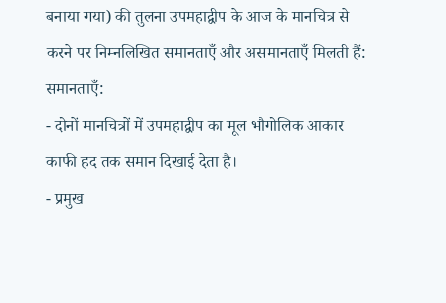बनाया गया) की तुलना उपमहाद्वीप के आज के मानचित्र से करने पर निम्नलिखित समानताएँ और असमानताएँ मिलती हैं:
समानताएँ:
- दोनों मानचित्रों में उपमहाद्वीप का मूल भौगोलिक आकार काफी हद तक समान दिखाई देता है।
- प्रमुख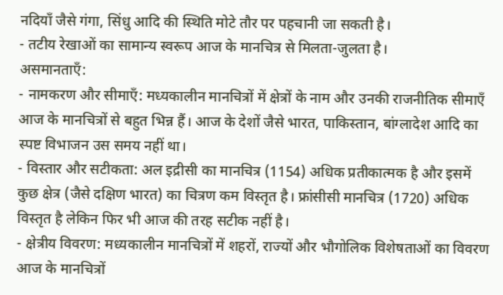नदियाँ जैसे गंगा, सिंधु आदि की स्थिति मोटे तौर पर पहचानी जा सकती है।
- तटीय रेखाओं का सामान्य स्वरूप आज के मानचित्र से मिलता-जुलता है।
असमानताएँ:
- नामकरण और सीमाएँ: मध्यकालीन मानचित्रों में क्षेत्रों के नाम और उनकी राजनीतिक सीमाएँ आज के मानचित्रों से बहुत भिन्न हैं। आज के देशों जैसे भारत, पाकिस्तान, बांग्लादेश आदि का स्पष्ट विभाजन उस समय नहीं था।
- विस्तार और सटीकता: अल इद्रीसी का मानचित्र (1154) अधिक प्रतीकात्मक है और इसमें कुछ क्षेत्र (जैसे दक्षिण भारत) का चित्रण कम विस्तृत है। फ्रांसीसी मानचित्र (1720) अधिक विस्तृत है लेकिन फिर भी आज की तरह सटीक नहीं है।
- क्षेत्रीय विवरण: मध्यकालीन मानचित्रों में शहरों, राज्यों और भौगोलिक विशेषताओं का विवरण आज के मानचित्रों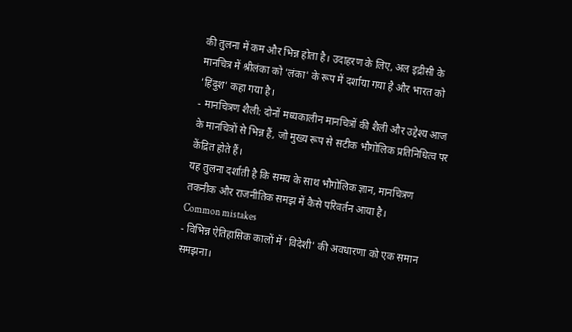की तुलना में कम और भिन्न होता है। उदाहरण के लिए, अल इद्रीसी के मानचित्र में श्रीलंका को 'लंका' के रूप में दर्शाया गया है और भारत को 'हिंदुश' कहा गया है।
- मानचित्रण शैली: दोनों मध्यकालीन मानचित्रों की शैली और उद्देश्य आज के मानचित्रों से भिन्न हैं, जो मुख्य रूप से सटीक भौगोलिक प्रतिनिधित्व पर केंद्रित होते हैं।
यह तुलना दर्शाती है कि समय के साथ भौगोलिक ज्ञान, मानचित्रण तकनीक और राजनीतिक समझ में कैसे परिवर्तन आया है।
Common mistakes
- विभिन्न ऐतिहासिक कालों में 'विदेशी' की अवधारणा को एक समान समझना।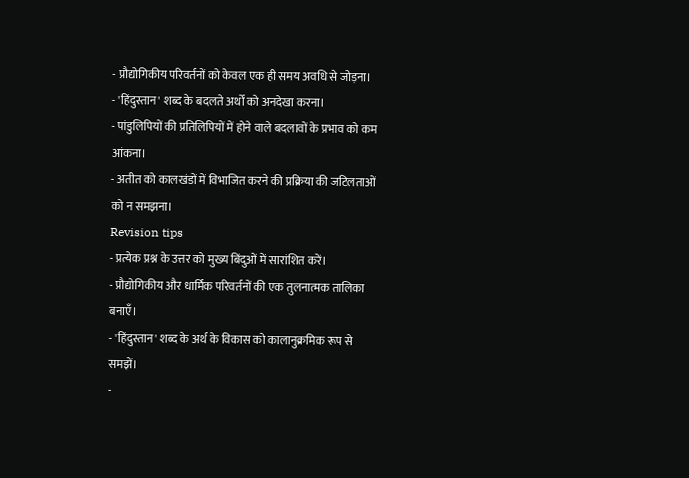- प्रौद्योगिकीय परिवर्तनों को केवल एक ही समय अवधि से जोड़ना।
- 'हिंदुस्तान' शब्द के बदलते अर्थों को अनदेखा करना।
- पांडुलिपियों की प्रतिलिपियों में होने वाले बदलावों के प्रभाव को कम आंकना।
- अतीत को कालखंडों में विभाजित करने की प्रक्रिया की जटिलताओं को न समझना।
Revision tips
- प्रत्येक प्रश्न के उत्तर को मुख्य बिंदुओं में सारांशित करें।
- प्रौद्योगिकीय और धार्मिक परिवर्तनों की एक तुलनात्मक तालिका बनाएँ।
- 'हिंदुस्तान' शब्द के अर्थ के विकास को कालानुक्रमिक रूप से समझें।
-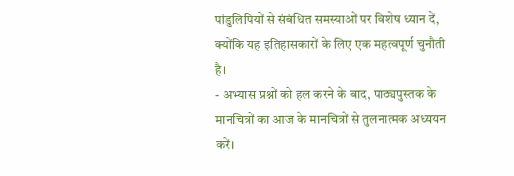पांडुलिपियों से संबंधित समस्याओं पर विशेष ध्यान दें, क्योंकि यह इतिहासकारों के लिए एक महत्वपूर्ण चुनौती है।
- अभ्यास प्रश्नों को हल करने के बाद, पाठ्यपुस्तक के मानचित्रों का आज के मानचित्रों से तुलनात्मक अध्ययन करें।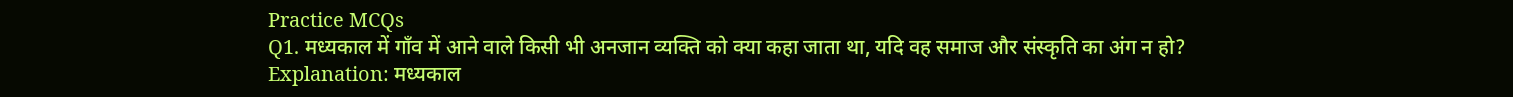Practice MCQs
Q1. मध्यकाल में गाँव में आने वाले किसी भी अनजान व्यक्ति को क्या कहा जाता था, यदि वह समाज और संस्कृति का अंग न हो?
Explanation: मध्यकाल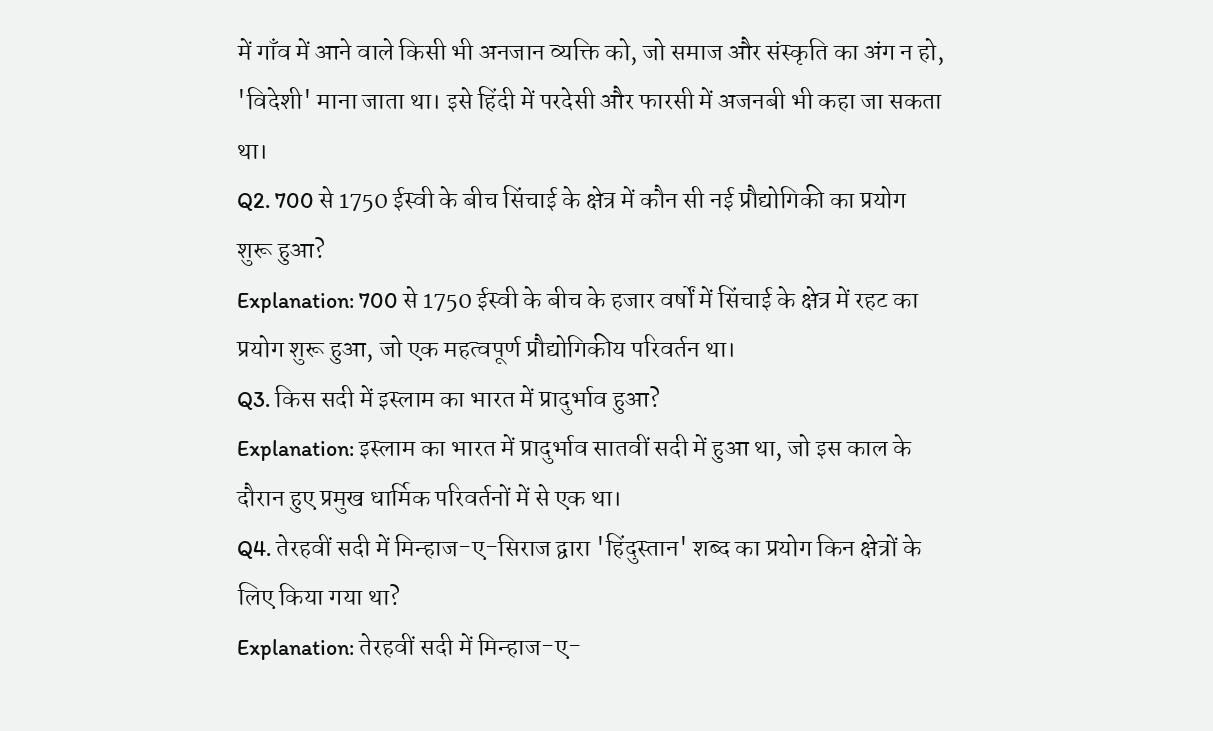में गाँव में आने वाले किसी भी अनजान व्यक्ति को, जो समाज और संस्कृति का अंग न हो, 'विदेशी' माना जाता था। इसे हिंदी में परदेसी और फारसी में अजनबी भी कहा जा सकता था।
Q2. 700 से 1750 ईस्वी के बीच सिंचाई के क्षेत्र में कौन सी नई प्रौद्योगिकी का प्रयोग शुरू हुआ?
Explanation: 700 से 1750 ईस्वी के बीच के हजार वर्षों में सिंचाई के क्षेत्र में रहट का प्रयोग शुरू हुआ, जो एक महत्वपूर्ण प्रौद्योगिकीय परिवर्तन था।
Q3. किस सदी में इस्लाम का भारत में प्रादुर्भाव हुआ?
Explanation: इस्लाम का भारत में प्रादुर्भाव सातवीं सदी में हुआ था, जो इस काल के दौरान हुए प्रमुख धार्मिक परिवर्तनों में से एक था।
Q4. तेरहवीं सदी में मिन्हाज-ए-सिराज द्वारा 'हिंदुस्तान' शब्द का प्रयोग किन क्षेत्रों के लिए किया गया था?
Explanation: तेरहवीं सदी में मिन्हाज-ए-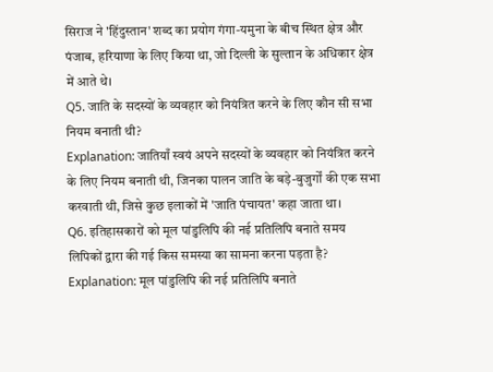सिराज ने 'हिंदुस्तान' शब्द का प्रयोग गंगा-यमुना के बीच स्थित क्षेत्र और पंजाब, हरियाणा के लिए किया था, जो दिल्ली के सुल्तान के अधिकार क्षेत्र में आते थे।
Q5. जाति के सदस्यों के व्यवहार को नियंत्रित करने के लिए कौन सी सभा नियम बनाती थी?
Explanation: जातियाँ स्वयं अपने सदस्यों के व्यवहार को नियंत्रित करने के लिए नियम बनाती थी, जिनका पालन जाति के बड़े-बुजुर्गों की एक सभा करवाती थी, जिसे कुछ इलाकों में 'जाति पंचायत' कहा जाता था।
Q6. इतिहासकारों को मूल पांडुलिपि की नई प्रतिलिपि बनाते समय लिपिकों द्वारा की गई किस समस्या का सामना करना पड़ता है?
Explanation: मूल पांडुलिपि की नई प्रतिलिपि बनाते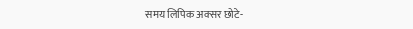समय लिपिक अक्सर छोटे-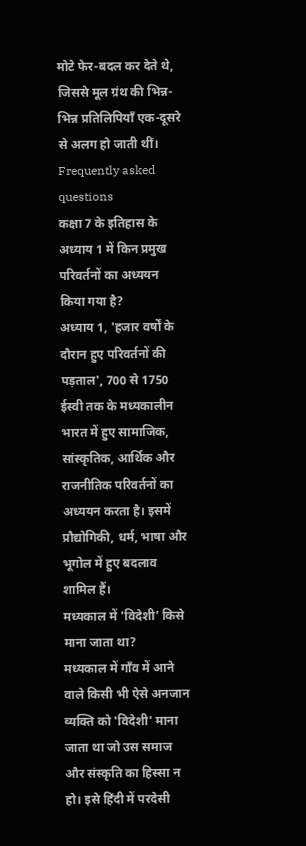मोटे फेर-बदल कर देते थे, जिससे मूल ग्रंथ की भिन्न-भिन्न प्रतिलिपियाँ एक-दूसरे से अलग हो जाती थीं।
Frequently asked questions
कक्षा 7 के इतिहास के अध्याय 1 में किन प्रमुख परिवर्तनों का अध्ययन किया गया है?
अध्याय 1, 'हजार वर्षों के दौरान हुए परिवर्तनों की पड़ताल', 700 से 1750 ईस्वी तक के मध्यकालीन भारत में हुए सामाजिक, सांस्कृतिक, आर्थिक और राजनीतिक परिवर्तनों का अध्ययन करता है। इसमें प्रौद्योगिकी, धर्म, भाषा और भूगोल में हुए बदलाव शामिल हैं।
मध्यकाल में 'विदेशी' किसे माना जाता था?
मध्यकाल में गाँव में आने वाले किसी भी ऐसे अनजान व्यक्ति को 'विदेशी' माना जाता था जो उस समाज और संस्कृति का हिस्सा न हो। इसे हिंदी में परदेसी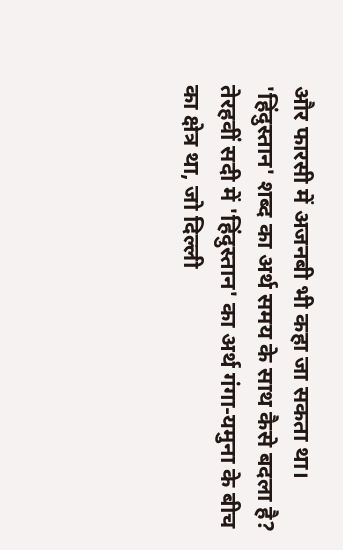और फारसी में अजनबी भी कहा जा सकता था।
'हिंदुस्तान' शब्द का अर्थ समय के साथ कैसे बदला है?
तेरहवीं सदी में 'हिंदुस्तान' का अर्थ गंगा-यमुना के बीच का क्षेत्र था, जो दिल्ली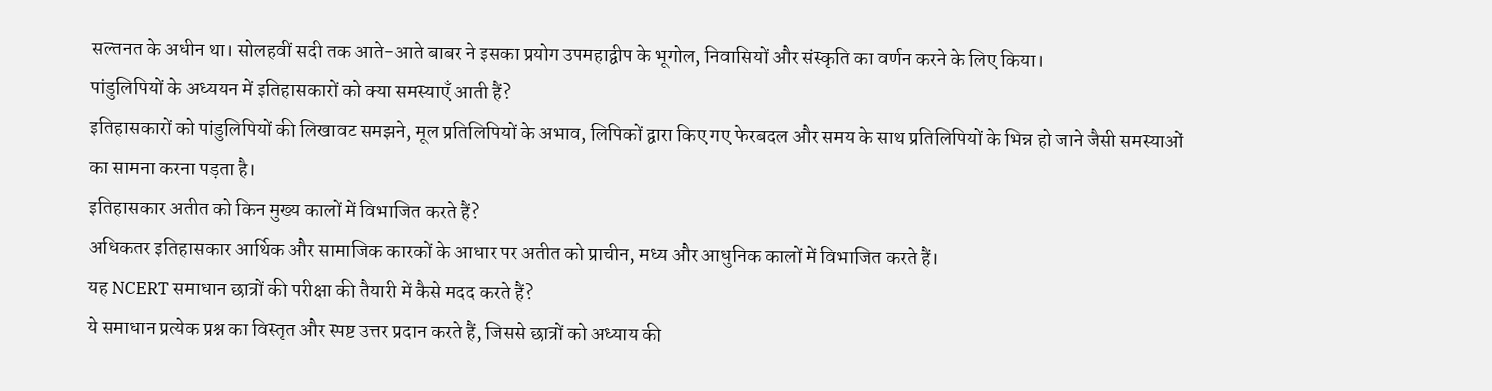सल्तनत के अधीन था। सोलहवीं सदी तक आते-आते बाबर ने इसका प्रयोग उपमहाद्वीप के भूगोल, निवासियों और संस्कृति का वर्णन करने के लिए किया।
पांडुलिपियों के अध्ययन में इतिहासकारों को क्या समस्याएँ आती हैं?
इतिहासकारों को पांडुलिपियों की लिखावट समझने, मूल प्रतिलिपियों के अभाव, लिपिकों द्वारा किए गए फेरबदल और समय के साथ प्रतिलिपियों के भिन्न हो जाने जैसी समस्याओं का सामना करना पड़ता है।
इतिहासकार अतीत को किन मुख्य कालों में विभाजित करते हैं?
अधिकतर इतिहासकार आर्थिक और सामाजिक कारकों के आधार पर अतीत को प्राचीन, मध्य और आधुनिक कालों में विभाजित करते हैं।
यह NCERT समाधान छात्रों की परीक्षा की तैयारी में कैसे मदद करते हैं?
ये समाधान प्रत्येक प्रश्न का विस्तृत और स्पष्ट उत्तर प्रदान करते हैं, जिससे छात्रों को अध्याय की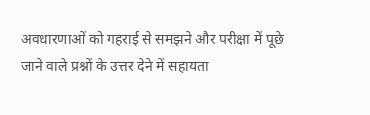अवधारणाओं को गहराई से समझने और परीक्षा में पूछे जाने वाले प्रश्नों के उत्तर देने में सहायता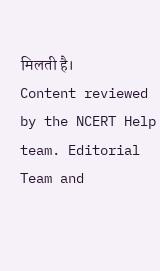मिलती है।
Content reviewed by the NCERT Help team. Editorial Team and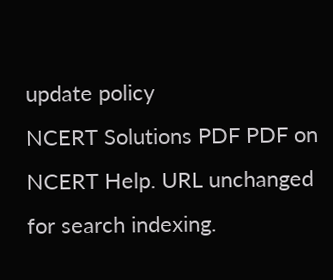update policy
NCERT Solutions PDF PDF on NCERT Help. URL unchanged for search indexing.